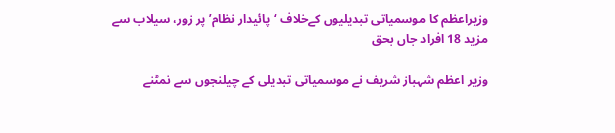وزیراعظم کا موسمیاتی تبدیلیوں کےخلاف ‘پائیدار نظام’ پر زور، سیلاب سے مزید 18 افراد جاں بحق

وزیر اعظم شہباز شریف نے موسمیاتی تبدیلی کے چیلنجوں سے نمٹنے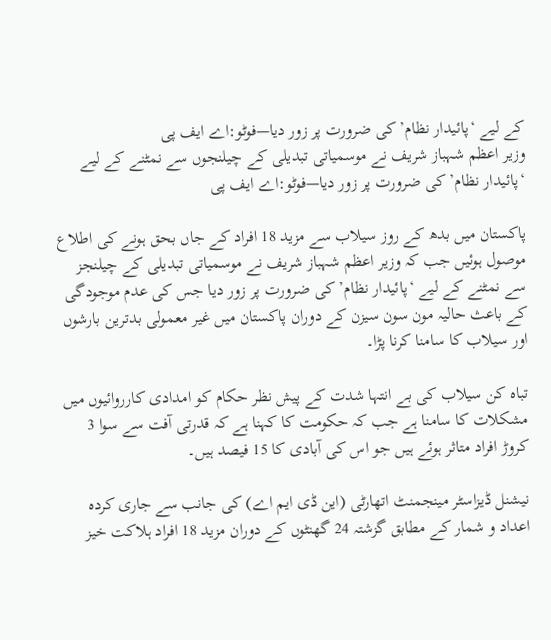کے لیے ‘پائیدار نظام’ کی ضرورت پر زور دیا—فوٹو:اے ایف پی
وزیر اعظم شہباز شریف نے موسمیاتی تبدیلی کے چیلنجوں سے نمٹنے کے لیے ‘پائیدار نظام’ کی ضرورت پر زور دیا—فوٹو:اے ایف پی

پاکستان میں بدھ کے روز سیلاب سے مزید 18 افراد کے جاں بحق ہونے کی اطلاع موصول ہوئیں جب کہ وزیر اعظم شہباز شریف نے موسمیاتی تبدیلی کے چیلنجز سے نمٹنے کے لیے ‘پائیدار نظام’ کی ضرورت پر زور دیا جس کی عدم موجودگی کے باعث حالیہ مون سون سیزن کے دوران پاکستان میں غیر معمولی بدترین بارشوں اور سیلاب کا سامنا کرنا پڑا۔

تباہ کن سیلاب کی بے انتہا شدت کے پیش نظر حکام کو امدادی کارروائیوں میں مشکلات کا سامنا ہے جب کہ حکومت کا کہنا ہے کہ قدرتی آفت سے سوا 3 کروڑ افراد متاثر ہوئے ہیں جو اس کی آبادی کا 15 فیصد ہیں۔

نیشنل ڈیزاسٹر مینجمنٹ اتھارٹی (این ڈی ایم اے) کی جانب سے جاری کردہ اعداد و شمار کے مطابق گزشتہ 24 گھنٹوں کے دوران مزید 18 افراد ہلاکت خیز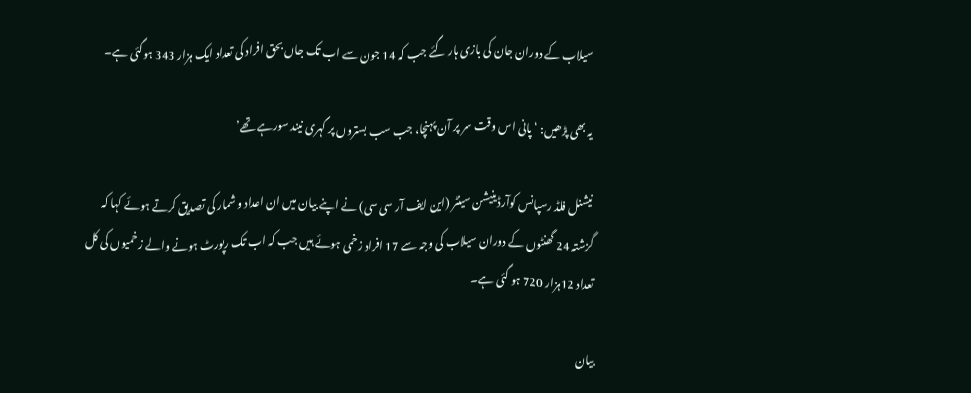سیلاب کے دوران جان کی بازی ہار گئے جب کہ 14 جون سے اب تک جاں بحق افراد کی تعداد ایک ہزار 343 ہوگئی ہے۔

یہ بھی پڑھیں: ‘پانی اس وقت سر پر آن پہنچا، جب سب بستروں پر گہری نیند سورہے تھے’

نیشنل فلڈ رسپانس کوآرڈینیشن سینٹر (این ایف آر سی سی) نے اپنے بیان میں ان اعداد و شمار کی تصدیق کرتے ہوئے کہا کہ گزشتہ 24 گھنٹوں کے دوران سیلاب کی وجہ سے 17 افراد زخمی ہوئے ہیں جب کہ اب تک رپورٹ ہونے والے زخمیوں کی کل تعداد 12ہزار 720 ہو گئی ہے۔

بیان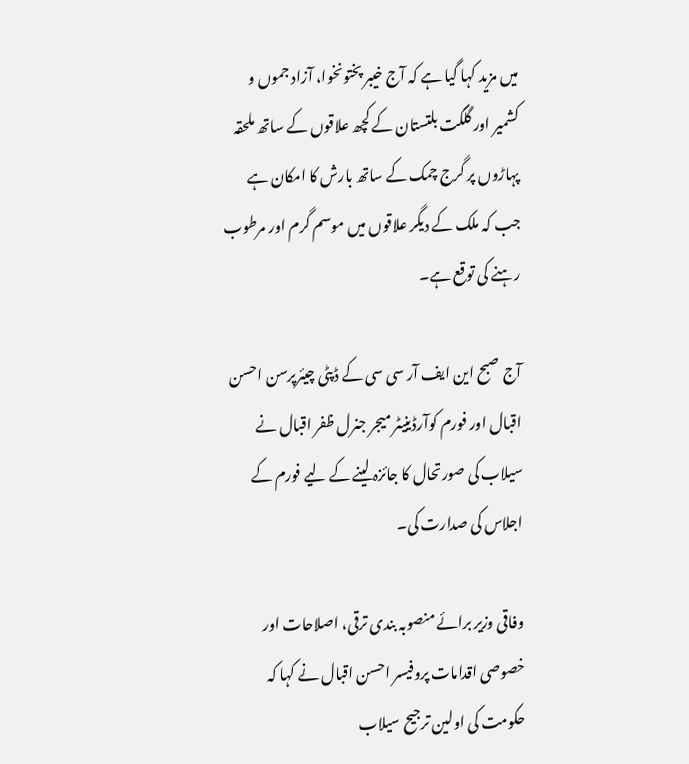میں مزید کہا گیا ہے کہ آج خیبر پختونخوا، آزاد جموں و کشمیر اور گلگت بلتستان کے کچھ علاقوں کے ساتھ ملحقہ پہاڑوں پر گرج چمک کے ساتھ بارش کا امکان ہے جب کہ ملک کے دیگر علاقوں میں موسم گرم اور مرطوب رہنے کی توقع ہے۔

آج صبح این ایف آر سی سی کے ڈپٹی چیئرپرسن احسن اقبال اور فورم کوآرڈینیٹر میجر جنرل ظفر اقبال نے سیلاب کی صورتحال کا جائزہ لینے کے لیے فورم کے اجلاس کی صدارت کی۔

وفاقی وزیر برائے منصوبہ بندی ترقی، اصلاحات اور خصوصی اقدامات پروفیسر احسن اقبال نے کہا کہ حکومت کی اولین ترجیح سیلاب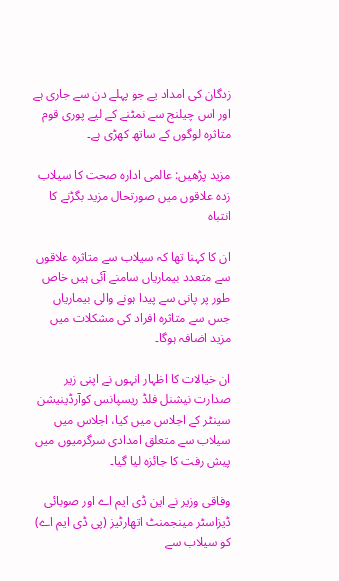زدگان کی امداد یے جو پہلے دن سے جاری ہے اور اس چیلنج سے نمٹنے کے لیے پوری قوم متاثرہ لوگوں کے ساتھ کھڑی ہے۔

مزید پڑھیں: عالمی ادارہ صحت کا سیلاب زدہ علاقوں میں صورتحال مزید بگڑنے کا انتباہ

ان کا کہنا تھا کہ سیلاب سے متاثرہ علاقوں سے متعدد بیماریاں سامنے آئی ہیں خاص طور پر پانی سے پیدا ہونے والی بیماریاں جس سے متاثرہ افراد کی مشکلات میں مزید اضافہ ہوگا۔

ان خیالات کا اظہار انہوں نے اپنی زیر صدارت نیشنل فلڈ ریسپانس کوآرڈینیشن سینٹر کے اجلاس میں کیا، اجلاس میں سیلاب سے متعلق امدادی سرگرمیوں میں پیش رفت کا جائزہ لیا گیا۔

وفاقی وزیر نے این ڈی ایم اے اور صوبائی ڈیزاسٹر مینجمنٹ اتھارٹیز (پی ڈی ایم اے) کو سیلاب سے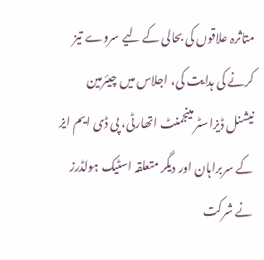متاثرہ علاقوں کی بحالی کے لیے سروے تیز کرنے کی ہدایت کی، اجلاس میں چیئرمین نیشنل ڈیزاسٹر مینجمنٹ اتھارٹی، پی ڈی ایم ایز کے سربراہان اور دیگر متعلقہ اسٹیک ہولڈرز نے شرکت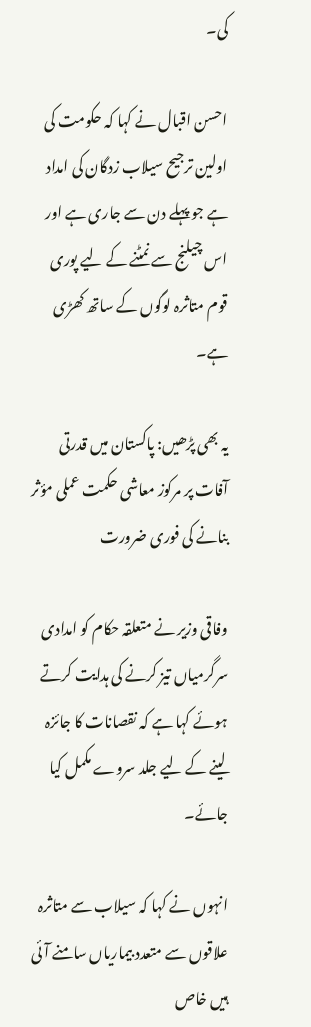کی۔

احسن اقبال نے کہا کہ حکومت کی اولین ترجیح سیلاب زدگان کی امداد ہے جو پہلے دن سے جاری ہے اور اس چیلنج سے نمٹنے کے لیے پوری قوم متاثرہ لوگوں کے ساتھ کھڑی ہے۔

یہ بھی پڑھیں: پاکستان میں قدرتی آفات پر مرکوز معاشی حکمت عملی مؤثر بنانے کی فوری ضرورت

وفاقی وزیر نے متعلقہ حکام کو امدادی سرگرمیاں تیز کرنے کی ہدایت کرتے ہوئے کہا ہے کہ نقصانات کا جائزہ لینے کے لیے جلد سروے مکمل کیا جائے۔

انہوں نے کہا کہ سیلاب سے متاثرہ علاقوں سے متعدد بیماریاں سامنے آئی ہیں خاص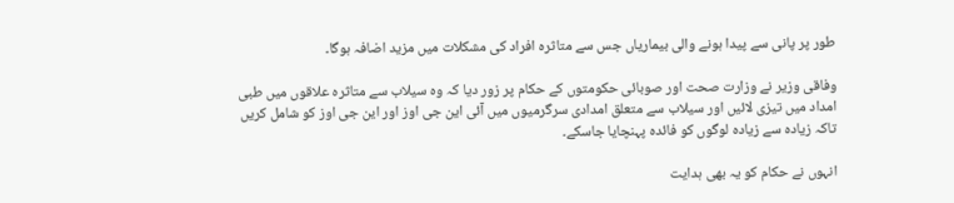طور پر پانی سے پیدا ہونے والی بیماریاں جس سے متاثرہ افراد کی مشکلات میں مزید اضافہ ہوگا۔

وفاقی وزیر نے وزارت صحت اور صوبائی حکومتوں کے حکام پر زور دیا کہ وہ سیلاب سے متاثرہ علاقوں میں طبی امداد میں تیزی لائیں اور سیلاب سے متعلق امدادی سرگرمیوں میں آئی این جی اوز اور این جی اوز کو شامل کریں تاکہ زیادہ سے زیادہ لوگوں کو فائدہ پہنچایا جاسکے۔

انہوں نے حکام کو یہ بھی ہدایت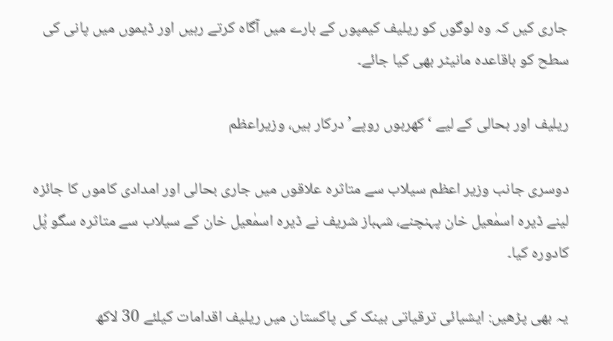جاری کیں کہ وہ لوگوں کو ریلیف کیمپوں کے بارے میں آگاہ کرتے رہیں اور ڈیموں میں پانی کی سطح کو باقاعدہ مانیٹر بھی کیا جائے۔

ریلیف اور بحالی کے لیے ‘کھربوں روپے’ درکار ہیں، وزیراعظم

دوسری جانب وزیر اعظم سیلاب سے متاثرہ علاقوں میں جاری بحالی اور امدادی کاموں کا جائزہ لینے ڈیرہ اسمٰعیل خان پہنچنے، شہباز شریف نے ڈیرہ اسمٰعیل خان کے سیلاب سے متاثرہ سگو پُل کادورہ کیا۔

یہ بھی پڑھیں: ایشیائی ترقیاتی بینک کی پاکستان میں ریلیف اقدامات کیلئے 30 لاکھ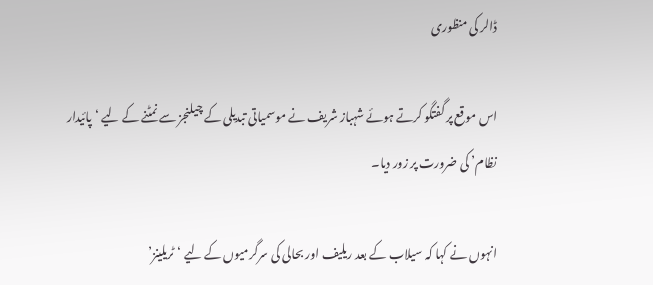ڈالر کی منظوری

اس موقع پر گفتگو کرتے ہوئے شہباز شریف نے موسمیاتی تبدیلی کے چیلنجز سے نمٹنے کے لیے ‘پائیدار نظام’ کی ضرورت پر زور دیا۔

انہوں نے کہا کہ سیلاب کے بعد ریلیف اور بحالی کی سرگرمیوں کے لیے ‘ٹریلینز’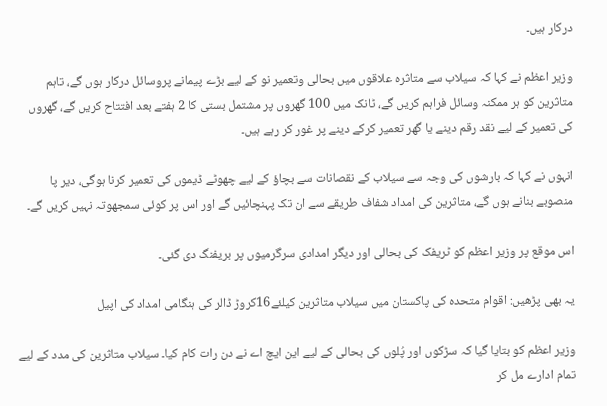درکار ہیں۔

وزیر اعظم نے کہا کہ سیلاب سے متاثرہ علاقوں میں بحالی وتعمیر نو کے لیے بڑے پیمانے پروسائل درکار ہوں گے، تاہم متاثرین کو ہر ممکنہ وسائل فراہم کریں گے، ٹانک میں 100 گھروں پر مشتمل بستی کا 2 ہفتے بعد افتتاح کریں گے، گھروں کی تعمیر کے لیے نقد رقم دینے یا گھر تعمیر کرکے دینے پر غور کر رہے ہیں۔

انہوں نے کہا کہ بارشوں کی وجہ سے سیلاب کے نقصانات سے بچاؤ کے لیے چھوٹے ڈیموں کی تعمیر کرنا ہوگی، دیر پا منصوبے بنانے ہوں گے، متاثرین کی امداد شفاف طریقے سے ان تک پہنچائیں گے اور اس پر کوئی سمجھوتہ نہیں کریں گے۔

اس موقع پر وزیر اعظم کو ٹریفک کی بحالی اور دیگر امدادی سرگرمیوں پر بریفنگ دی گئی۔

یہ بھی پڑھیں: اقوام متحدہ کی پاکستان میں سیلاب متاثرین کیلئے16کروڑ ڈالر کی ہنگامی امداد کی اپیل

وزیر اعظم کو بتایا گیا کہ سڑکوں اور پُلوں کی بحالی کے لیے این ایچ اے نے دن رات کام کیا۔ سیلاب متاثرین کی مدد کے لیے تمام ادارے مل کر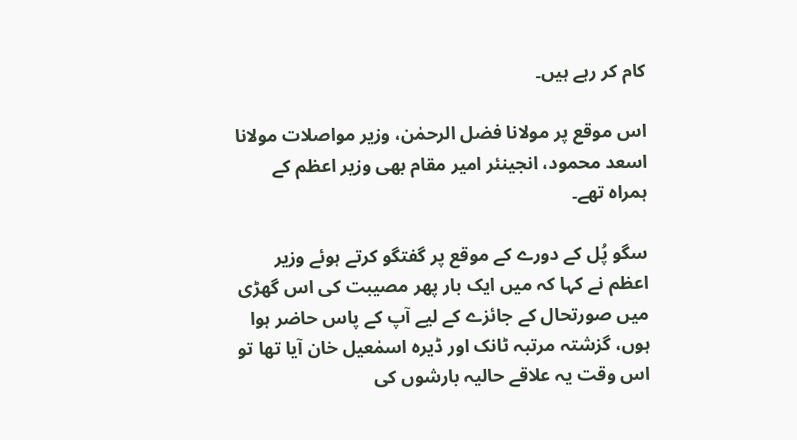کام کر رہے ہیں۔

اس موقع پر مولانا فضل الرحمٰن، وزیر مواصلات مولانا اسعد محمود، انجینئر امیر مقام بھی وزیر اعظم کے ہمراہ تھے۔

سگو پُل کے دورے کے موقع پر گفتگو کرتے ہوئے وزیر اعظم نے کہا کہ میں ایک بار پھر مصیبت کی اس گھڑی میں صورتحال کے جائزے کے لیے آپ کے پاس حاضر ہوا ہوں، گزشتہ مرتبہ ٹانک اور ڈیرہ اسمٰعیل خان آیا تھا تو اس وقت یہ علاقے حالیہ بارشوں کی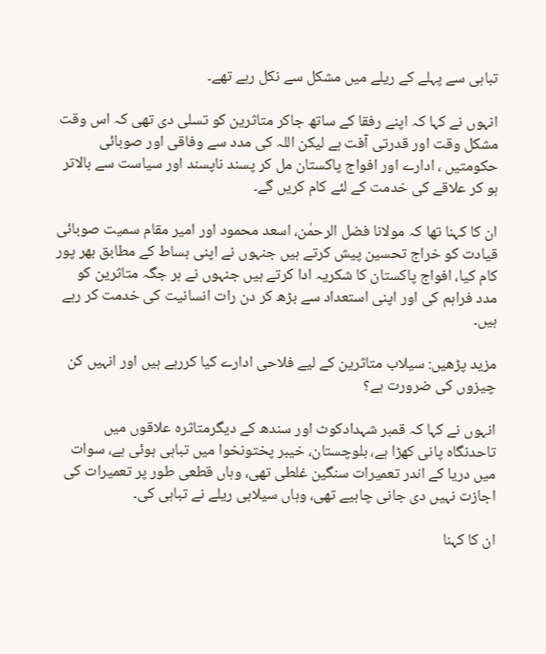تباہی سے پہلے کے ریلے میں مشکل سے نکل رہے تھے۔

انہوں نے کہا کہ اپنے رفقا کے ساتھ جاکر متاثرین کو تسلی دی تھی کہ اس وقت مشکل وقت اور قدرتی آفت ہے لیکن اللہ کی مدد سے وفاقی اور صوبائی حکومتیں ، ادارے اور افواج پاکستان مل کر پسند ناپسند اور سیاست سے بالاتر ہو کر علاقے کی خدمت کے لئے کام کریں گے۔

ان کا کہنا تھا کہ مولانا فضل الرحمٰن، اسعد محمود اور امیر مقام سمیت صوبائی قیادت کو خراج تحسین پیش کرتے ہیں جنہوں نے اپنی بساط کے مطابق بھر پور کام کیا، افواج پاکستان کا شکریہ ادا کرتے ہیں جنہوں نے ہر جگہ متاثرین کو مدد فراہم کی اور اپنی استعداد سے بڑھ کر دن رات انسانیت کی خدمت کر رہے ہیں۔

مزید پڑھیں: سیلاب متاثرین کے لیے فلاحی ادارے کیا کررہے ہیں اور انہیں کن چیزوں کی ضرورت ہے؟

انہوں نے کہا کہ قمبر شہدادکوٹ اور سندھ کے دیگرمتاثرہ علاقوں میں تاحدنگاہ پانی کھڑا ہے، بلوچستان، خیبر پختونخوا میں تباہی ہوئی ہے، سوات میں دریا کے اندر تعمیرات سنگین غلطی تھی، وہاں قطعی طور پر تعمیرات کی اجازت نہیں دی جانی چاہیے تھی، وہاں سیلابی ریلے نے تباہی کی۔

ان کا کہنا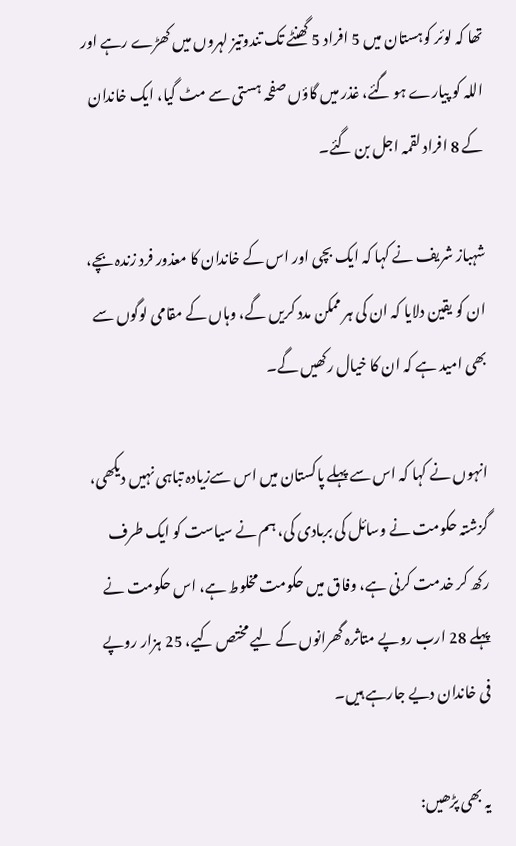تھا کہ لوئر کوہستان میں 5 افراد 5 گھنٹے تک تندوتیز لہروں میں کھڑے رہے اور اللہ کو پیارے ہو گئے، غذر میں گاؤں صفحہ ہستی سے مٹ گیا، ایک خاندان کے 8 افراد لقمہ اجل بن گئے۔

شہباز شریف نے کہا کہ ایک بچی اور اس کے خاندان کا معذور فرد زندہ بچے، ان کو یقین دلایا کہ ان کی ہر ممکن مدد کریں گے، وہاں کے مقامی لوگوں سے بھی امید ہے کہ ان کا خیال رکھیں گے۔

انہوں نے کہا کہ اس سے پہلے پاکستان میں اس سےزیادہ تباہی نہیں دیکھی، گزشتہ حکومت نے وسائل کی بربادی کی، ہم نے سیاست کو ایک طرف رکھ کر خدمت کرنی ہے، وفاق میں حکومت مخلوط ہے، اس حکومت نے پہلے 28 ارب روپے متاثرہ گھرانوں کے لیے مختص کیے، 25 ہزار روپے فی خاندان دیے جارہے ہیں۔

یہ بھی پڑھیں: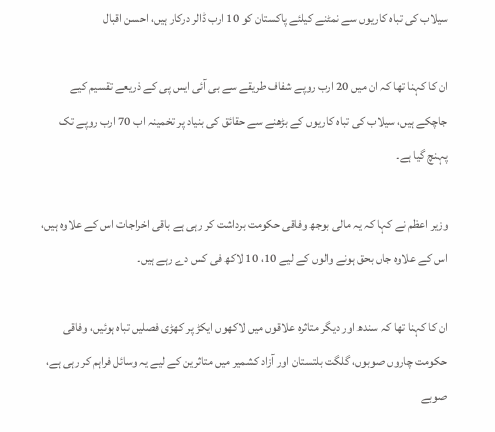سیلاب کی تباہ کاریوں سے نمٹنے کیلئے پاکستان کو 10 ارب ڈالر درکار ہیں، احسن اقبال

ان کا کہنا تھا کہ ان میں 20 ارب روپے شفاف طریقے سے بی آئی ایس پی کے ذریعے تقسیم کیے جاچکے ہیں، سیلاب کی تباہ کاریوں کے بڑھنے سے حقائق کی بنیاد پر تخمینہ اب 70 ارب روپے تک پہنچ گیا ہے۔

وزیر اعظم نے کہا کہ یہ مالی بوجھ وفاقی حکومت برداشت کر رہی ہے باقی اخراجات اس کے علاوہ ہیں، اس کے علاوہ جاں بحق ہونے والوں کے لیے 10، 10 لاکھ فی کس دے رہے ہیں۔

ان کا کہنا تھا کہ سندھ اور دیگر متاثرہ علاقوں میں لاکھوں ایکڑ پر کھڑی فصلیں تباہ ہوئیں، وفاقی حکومت چاروں صوبوں، گلگت بلتستان اور آزاد کشمیر میں متاثرین کے لیے یہ وسائل فراہم کر رہی ہے، صوبے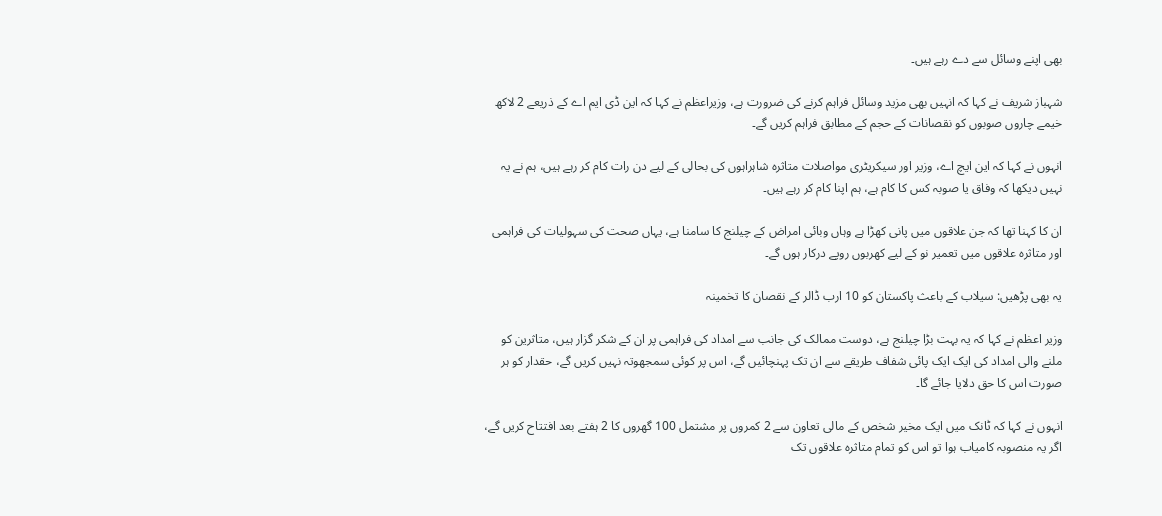بھی اپنے وسائل سے دے رہے ہیں۔

شہباز شریف نے کہا کہ انہیں بھی مزید وسائل فراہم کرنے کی ضرورت ہے، وزیراعظم نے کہا کہ این ڈی ایم اے کے ذریعے 2 لاکھ خیمے چاروں صوبوں کو نقصانات کے حجم کے مطابق فراہم کریں گے۔

انہوں نے کہا کہ این ایچ اے، وزیر اور سیکریٹری مواصلات متاثرہ شاہراہوں کی بحالی کے لیے دن رات کام کر رہے ہیں، ہم نے یہ نہیں دیکھا کہ وفاق یا صوبہ کس کا کام ہے، ہم اپنا کام کر رہے ہیں۔

ان کا کہنا تھا کہ جن علاقوں میں پانی کھڑا ہے وہاں وبائی امراض کے چیلنج کا سامنا ہے، یہاں صحت کی سہولیات کی فراہمی اور متاثرہ علاقوں میں تعمیر نو کے لیے کھربوں روپے درکار ہوں گے۔

یہ بھی پڑھیں: سیلاب کے باعث پاکستان کو 10 ارب ڈالر کے نقصان کا تخمینہ

وزیر اعظم نے کہا کہ یہ بہت بڑا چیلنج ہے، دوست ممالک کی جانب سے امداد کی فراہمی پر ان کے شکر گزار ہیں، متاثرین کو ملنے والی امداد کی ایک ایک پائی شفاف طریقے سے ان تک پہنچائیں گے، اس پر کوئی سمجھوتہ نہیں کریں گے، حقدار کو ہر صورت اس کا حق دلایا جائے گا۔

انہوں نے کہا کہ ٹانک میں ایک مخیر شخص کے مالی تعاون سے 2 کمروں پر مشتمل 100 گھروں کا 2 ہفتے بعد افتتاح کریں گے، اگر یہ منصوبہ کامیاب ہوا تو اس کو تمام متاثرہ علاقوں تک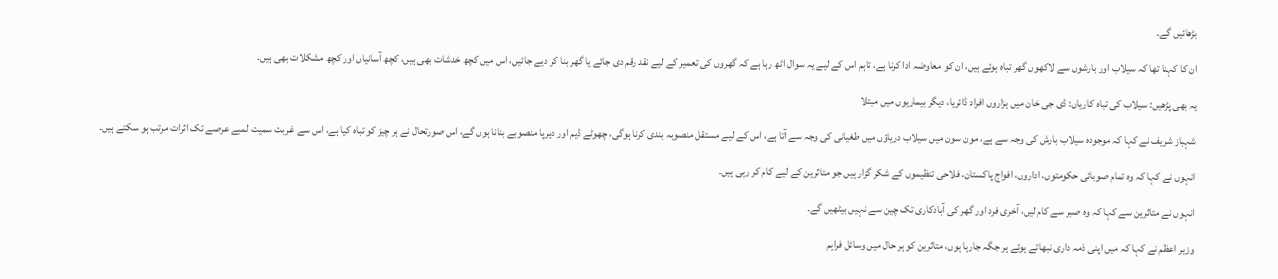بڑھائیں گے۔

ان کا کہنا تھا کہ سیلاب اور بارشوں سے لاکھوں گھر تباہ ہوئے ہیں، ان کو معاوضہ ادا کرنا ہے، تاہم اس کے لیے یہ سوال اٹھ رہا ہے کہ گھروں کی تعمیر کے لیے نقد رقم دی جائے یا گھر بنا کر دیے جائیں، اس میں کچھ خدشات بھی ہیں، کچھ آسانیاں اور کچھ مشکلات بھی ہیں۔

یہ بھی پڑھیں: سیلاب کی تباہ کاریاں: ڈی جی خان میں ہزاروں افراد ڈائریا، دیگر بیماریوں میں مبتلا

شہباز شریف نے کہا کہ موجودہ سیلاب بارش کی وجہ سے ہے، مون سون میں سیلاب دریاؤں میں طغیانی کی وجہ سے آتا ہے، اس کے لیے مستقل منصوبہ بندی کرنا ہوگی، چھوٹے ڈیم اور دیرپا منصوبے بنانا ہوں گے، اس صورتحال نے ہر چیز کو تباہ کیا ہے، اس سے غربت سمیت لمبے عرصے تک اثرات مرتب ہو سکتے ہیں۔

انہوں نے کہا کہ وہ تمام صوبائی حکومتوں، اداروں، افواج پاکستان، فلاحی تنظیموں کے شکر گزار ہیں جو متاثرین کے لیے کام کر رہی ہیں۔

انہوں نے متاثرین سے کہا کہ وہ صبر سے کام لیں، آخری فرد اور گھر کی آبادکاری تک چین سے نہیں بیٹھیں گے۔

وزیر اعظم نے کہا کہ میں اپنی ذمہ داری نبھاتے ہوئے ہر جگہ جارہا ہوں، متاثرین کو ہر حال میں وسائل فراہم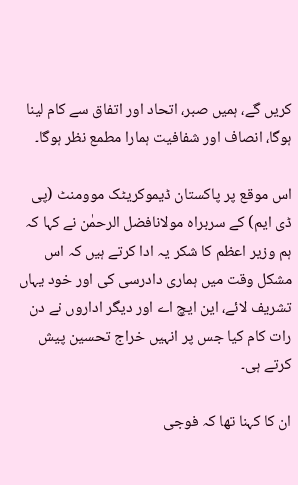کریں گے، ہمیں صبر، اتحاد اور اتفاق سے کام لینا ہوگا، انصاف اور شفافیت ہمارا مطمع نظر ہوگا۔

اس موقع پر پاکستان ڈیموکریٹک موومنٹ (پی ڈی ایم) کے سربراہ مولانافضل الرحمٰن نے کہا کہ ہم وزیر اعظم کا شکر یہ ادا کرتے ہیں کہ اس مشکل وقت میں ہماری دادرسی کی اور خود یہاں تشریف لائے، این ایچ اے اور دیگر اداروں نے دن رات کام کیا جس پر انہیں خراج تحسین پیش کرتے ہی۔

ان کا کہنا تھا کہ فوجی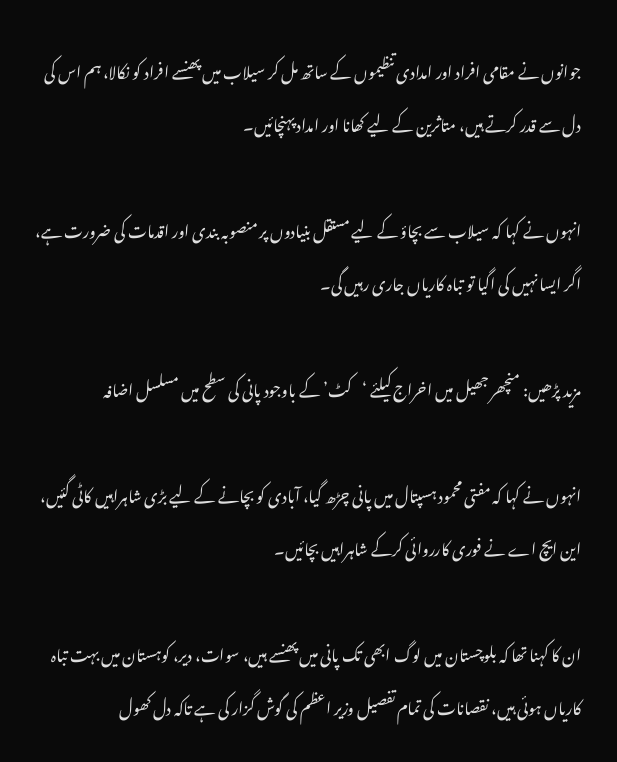جوانوں نے مقامی افراد اور امدادی تنظیموں کے ساتھ مل کر سیلاب میں پھنسے افراد کو نکالا، ہم اس کی دل سے قدر کرتے ہیں، متاثرین کے لیے کھانا اور امداد پہنچائیں۔

انہوں نے کہا کہ سیلاب سے بچاؤ کے لیے مستقل بنیادوں پر منصوبہ بندی اور اقدمات کی ضرورت ہے، اگر ایسا نہیں کی اگیا تو تباہ کاریاں جاری رہیں گی۔

مزید پڑھیں: منچھر جھیل میں اخراج کیلئے ‘کٹ’ کے باوجود پانی کی سطح میں مسلسل اضافہ

انہوں نے کہا کہ مفتی محمود ہسپتال میں پانی چڑھ گیا، آبادی کو بچانے کے لیے بڑی شاہراہیں کاٹی گئیں، این ایچ اے نے فوری کارروائی کرکے شاہراہیں بچائیں۔

ان کا کہنا تھا کہ بلوچستان میں لوگ ابھی تک پانی میں پھنسے ہیں، سوات، دیر، کوہستان میں بہت تباہ کاریاں ہوئی ہیں، نقصانات کی تمام تفصیل وزیر اعظم کی گوش گزار کی ہے تاکہ دل کھول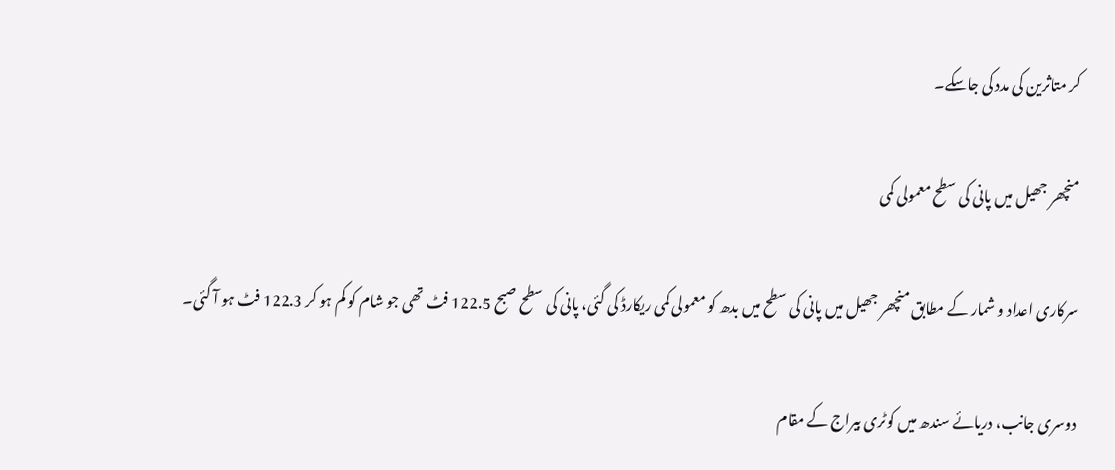کر متاثرین کی مدد کی جاسکے۔

منچھر جھیل میں پانی کی سطح معمولی کمی

سرکاری اعداد و شمار کے مطابق منچھر جھیل میں پانی کی سطح میں بدھ کو معمولی کمی ریکارڈ کی گئی، پانی کی سطح صبح 122.5 فٹ تھی جو شام کو کم ہو کر 122.3 فٹ ہو آ گئی۔

دوسری جانب، دریائے سندھ میں کوٹری بیراج کے مقام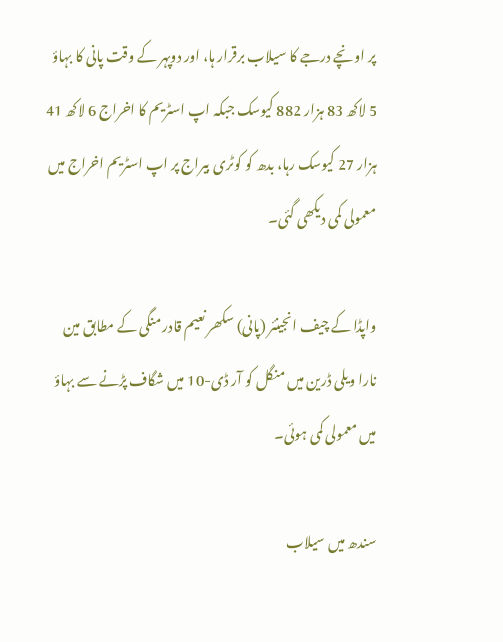پر اونچے درجے کا سیلاب برقرار ہا، اور دوپہر کے وقت پانی کا بہاؤ 5 لاکھ 83 ہزار 882 کیوسک جبکہ اپ اسٹریم کا اخراج 6 لاکھ 41 ہزار 27 کیوسک رہا، بدھ کو کوٹری بیراج پر اپ اسٹریم اخراج میں معمولی کمی دیکھی گئی۔

واپڈا کے چیف انجینئر (پانی) سکھر نعیم قادر منگی کے مطابق مین نارا ویلی ڈرین میں منگل کو آر ڈی-10 میں شگاف پڑنے سے بہاؤ میں معمولی کمی ہوئی۔

سندھ میں سیلاب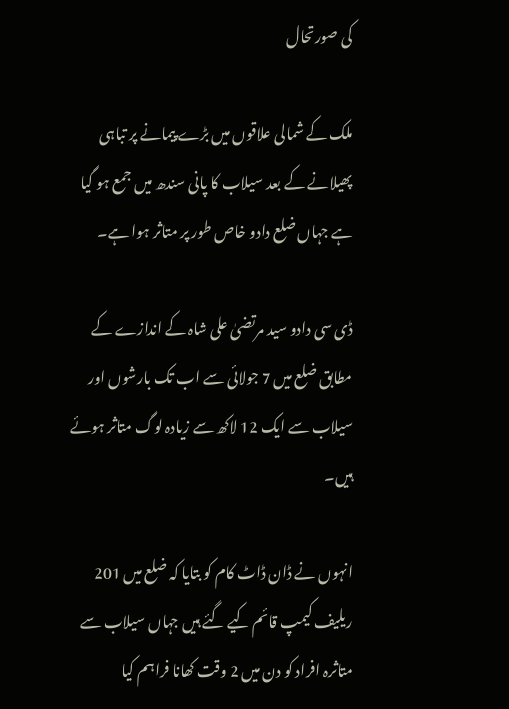کی صورتحال

ملک کے شمالی علاقوں میں بڑے پیمانے پر تباہی پھیلانے کے بعد سیلاب کا پانی سندھ میں جمع ہو گیا ہے جہاں ضلع دادو خاص طور پر متاثر ہوا ہے۔

ڈی سی دادو سید مرتضیٰ علی شاہ کے اندازے کے مطابق ضلع میں 7 جولائی سے اب تک بارشوں اور سیلاب سے ایک 12 لاکھ سے زیادہ لوگ متاثر ہوئے ہیں۔

انہوں نے ڈان ڈاٹ کام کو بتایا کہ ضلع میں 201 ریلیف کیمپ قائم کیے گئے ہیں جہاں سیلاب سے متاثرہ افراد کو دن میں 2 وقت کھانا فراہم کیا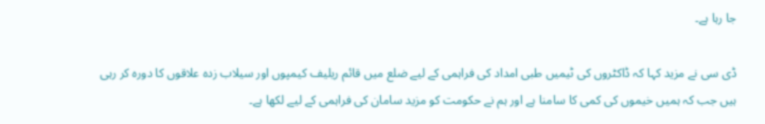جا رہا ہے۔

ڈی سی نے مزید کہا کہ ڈاکٹروں کی ٹیمیں طبی امداد کی فراہمی کے لیے ضلع میں قائم ریلیف کیمپوں اور سیلاب زدہ علاقوں کا دورہ کر رہی ہیں جب کہ ہمیں خیموں کی کمی کا سامنا ہے اور ہم نے حکومت کو مزید سامان کی فراہمی کے لیے لکھا ہے۔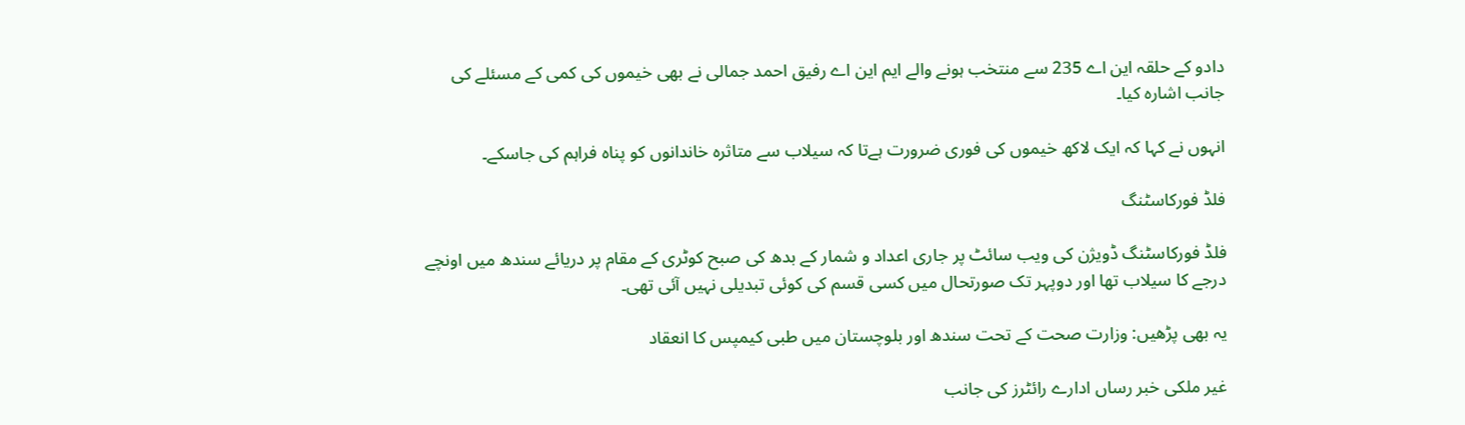دادو کے حلقہ این اے 235 سے منتخب ہونے والے ایم این اے رفیق احمد جمالی نے بھی خیموں کی کمی کے مسئلے کی جانب اشارہ کیا۔

انہوں نے کہا کہ ایک لاکھ خیموں کی فوری ضرورت ہےتا کہ سیلاب سے متاثرہ خاندانوں کو پناہ فراہم کی جاسکے۔

فلڈ فورکاسٹنگ

فلڈ فورکاسٹنگ ڈویژن کی ویب سائٹ پر جاری اعداد و شمار کے بدھ کی صبح کوٹری کے مقام پر دریائے سندھ میں اونچے درجے کا سیلاب تھا اور دوپہر تک صورتحال میں کسی قسم کی کوئی تبدیلی نہیں آئی تھی۔

یہ بھی پڑھیں: وزارت صحت کے تحت سندھ اور بلوچستان میں طبی کیمپس کا انعقاد

غیر ملکی خبر رساں ادارے رائٹرز کی جانب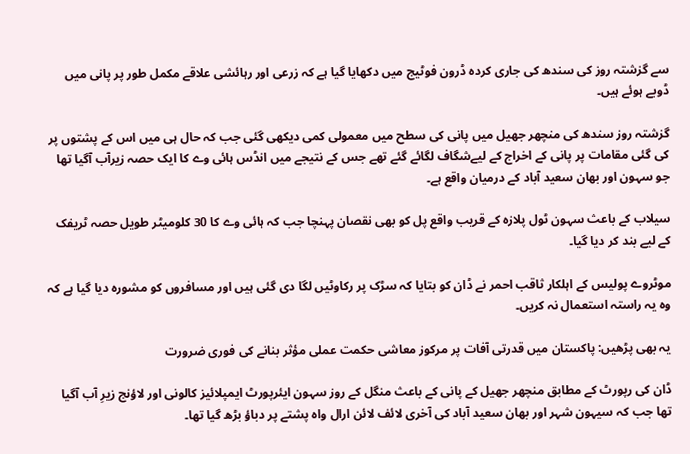سے گزشتہ روز کی سندھ کی جاری کردہ ڈرون فوٹیج میں دکھایا گیا ہے کہ زرعی اور رہائشی علاقے مکمل طور پر پانی میں ڈوبے ہوئے ہیں۔

گزشتہ روز سندھ کی منچھر جھیل میں پانی کی سطح میں معمولی کمی دیکھی گئی جب کہ حال ہی میں اس کے پشتوں پر کی گئی مقامات پر پانی کے اخراج کے لیےشگاف لگائے گئے تھے جس کے نتیجے میں انڈس ہائی وے کا ایک حصہ زیرآب آگیا تھا جو سہون اور بھان سعید آباد کے درمیان واقع ہے۔

سیلاب کے باعث سہون ٹول پلازہ کے قریب واقع پل کو بھی نقصان پہنچا جب کہ ہائی وے کا 30 کلومیٹر طویل حصہ ٹریفک کے لیے بند کر دیا گیا۔

موٹروے پولیس کے اہلکار ثاقب احمر نے ڈان کو بتایا کہ سڑک پر رکاوٹیں لگا دی گئی ہیں اور مسافروں کو مشورہ دیا گیا ہے کہ وہ یہ راستہ استعمال نہ کریں۔

یہ بھی پڑھیں: پاکستان میں قدرتی آفات پر مرکوز معاشی حکمت عملی مؤثر بنانے کی فوری ضرورت

ڈان کی رپورٹ کے مطابق منچھر جھیل کے پانی کے باعث منگل کے روز سہون ایئرپورٹ ایمپلائیز کالونی اور لاؤنج زیرِ آب آگیا تھا جب کہ سیہون شہر اور بھان سعید آباد کی آخری لائف لائن ارال واہ پشتے پر دباؤ بڑھ گیا تھا۔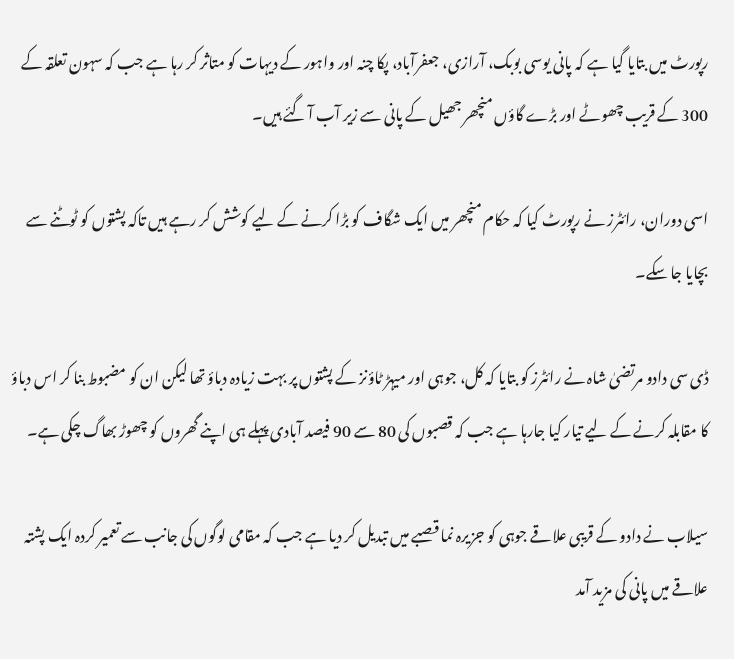رپورٹ میں بتایا گیا ہے کہ پانی یوسی بوبک، آرازی، جعفرآباد، پکا چنہ اور واہور کے دیہات کو متاثر کر رہا ہے جب کہ سہون تعلقہ کے 300 کے قریب چھوٹے اور بڑے گاؤں منچھر جھیل کے پانی سے زیر آب آ گئے ہیں۔

اسی دوران، رائٹرز نے رپورٹ کیا کہ حکام منچھر میں ایک شگاف کو بڑا کرنے کے لیے کوشش کر رہے ہیں تاکہ پشتوں کو ٹوٹنے سے بچایا جا سکے۔

ڈی سی دادو مرتضیٰ شاہ نے رائٹرز کو بتایا کہ کل، جوہی اور میہڑ ٹاؤنز کے پشتوں پر بہت زیادہ دباؤ تھا لیکن ان کو مضبوط بنا کر اس دباؤ کا مقابلہ کرنے کے لیے تیار کیا جارہا ہے جب کہ قصبوں کی 80 سے 90 فیصد آبادی پہلے ہی اپنے گھروں کو چھوڑ بھاگ چکی ہے۔

سیلاب نے دادو کے قریبی علاقے جوہی کو جزیرہ نما قصبے میں تبدیل کر دیا ہے جب کہ مقامی لوگوں کی جانب سے تعمیر کردہ ایک پشتہ علاقے میں پانی کی مزید آمد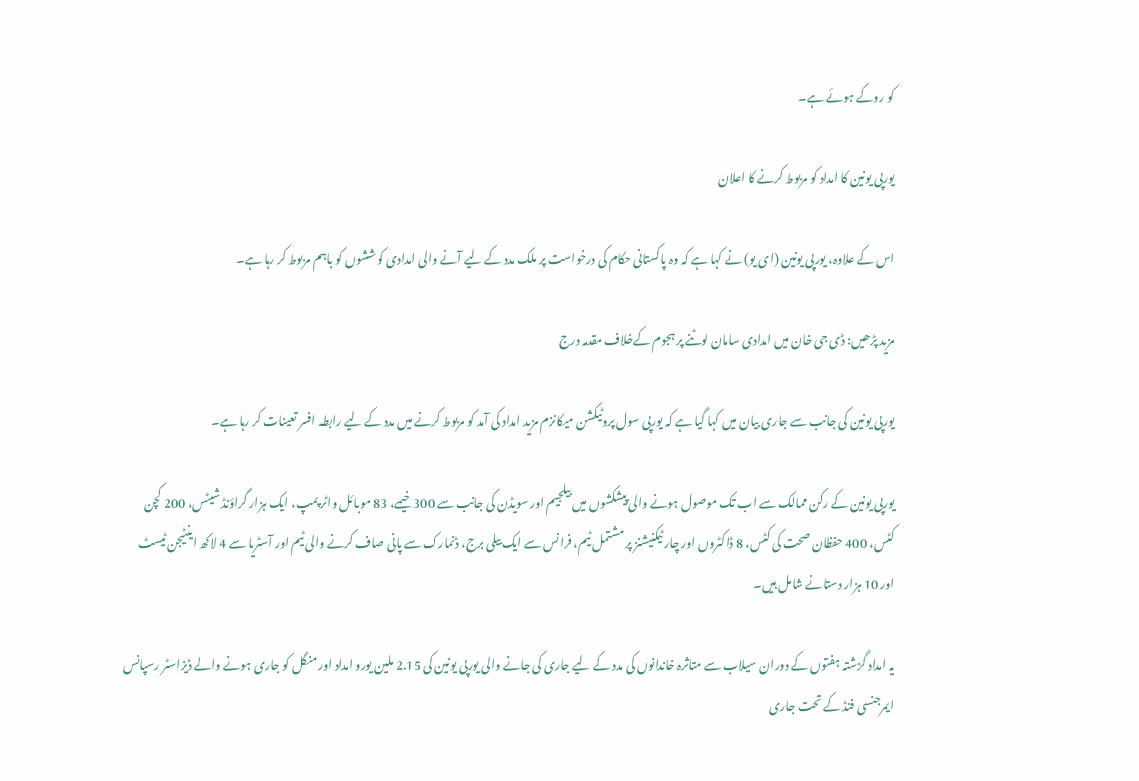کو روکے ہوئے ہے۔

یورپی یونین کا امداد کو مربوط کرنے کا اعلان

اس کے علاوہ، یورپی یونین (ای یو) نے کہا ہے کہ وہ پاکستانی حکام کی درخواست پر ملک مدد کے لیے آنے والی امدادی کوششوں کو باہم مربوط کر رہا ہے۔

مزید پڑھیں: ڈی جی خان میں امدادی سامان لوٹنے پر ہجوم کےخلاف مقدمہ درج

یورپی یونین کی جانب سے جاری بیان میں کہا گیا ہے کہ یورپی سول پروٹیکشن میکانزم مزید امداد کی آمد کو مربوط کرنے میں مدد کے لیے رابطہ افسر تعینات کر رہا ہے۔

یورپی یونین کے رکن ممالک سے اب تک موصول ہونے والی پیشکشوں میں بیلجیم اور سویڈن کی جانب سے 300 خیمے، 83 موبائل واٹر پمپ، ایک ہزار گراؤنڈ شیٹس، 200 کچن کٹس، 400 حفظان صحت کی کٹس، 8 ڈاکٹروں اور چار ٹیکنیشنز پر مشتمل ٹیم، فرانس سے ایک بیلی برج، ڈنمارک سے پانی صاف کرنے والی ٹیم اور آسٹریا سے 4 لاکھ اینٹیجن ٹیسٹ اور 10 ہزار دستانے شامل ہیں۔

یہ امداد گزشتہ ہفتوں کے دوران سیلاب سے متاثرہ خاندانوں کی مدد کے لیے جاری کی جانے والی یورپی یونین کی 2.15 ملین یورو امداد اور منگل کو جاری ہونے والے ڈیزاسٹر رسپانس ایمرجنسی فنڈ کے تحت جاری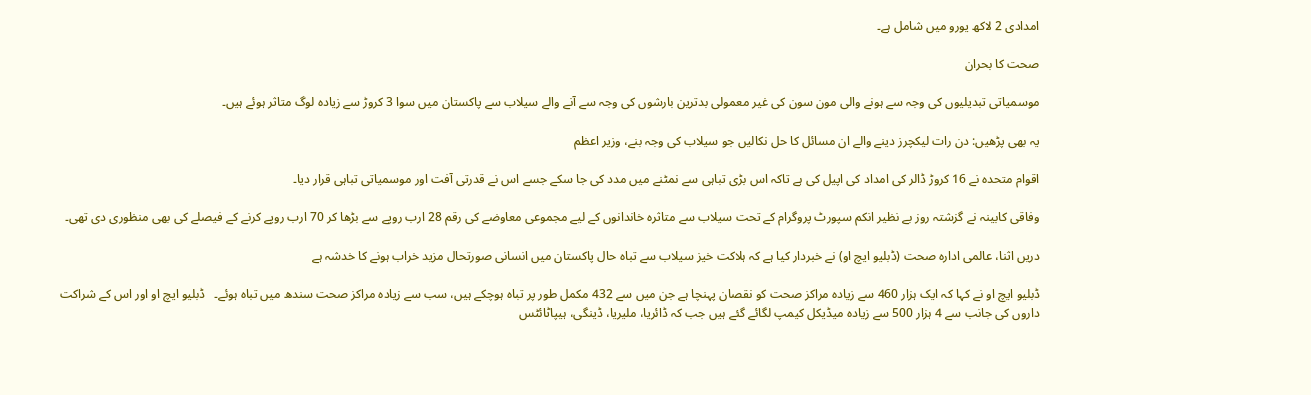امدادی 2 لاکھ یورو میں شامل ہے۔

صحت کا بحران

موسمیاتی تبدیلیوں کی وجہ سے ہونے والی مون سون کی غیر معمولی بدترین بارشوں کی وجہ سے آنے والے سیلاب سے پاکستان میں سوا 3 کروڑ سے زیادہ لوگ متاثر ہوئے ہیں۔

یہ بھی پڑھیں: دن رات لیکچرز دینے والے ان مسائل کا حل نکالیں جو سیلاب کی وجہ بنے، وزیر اعظم

اقوام متحدہ نے 16 کروڑ ڈالر کی امداد کی اپیل کی ہے تاکہ اس بڑی تباہی سے نمٹنے میں مدد کی جا سکے جسے اس نے قدرتی آفت اور موسمیاتی تباہی قرار دیا۔

وفاقی کابینہ نے گزشتہ روز بے نظیر انکم سپورٹ پروگرام کے تحت سیلاب سے متاثرہ خاندانوں کے لیے مجموعی معاوضے کی رقم 28 ارب روپے سے بڑھا کر 70 ارب روپے کرنے کے فیصلے کی بھی منظوری دی تھی۔

دریں اثنا، عالمی ادارہ صحت (ڈبلیو ایچ او) نے خبردار کیا ہے کہ ہلاکت خیز سیلاب سے تباہ حال پاکستان میں انسانی صورتحال مزید خراب ہونے کا خدشہ ہے

ڈبلیو ایچ او نے کہا کہ ایک ہزار 460 سے زیادہ مراکز صحت کو نقصان پہنچا ہے جن میں سے 432 مکمل طور پر تباہ ہوچکے ہیں، سب سے زیادہ مراکز صحت سندھ میں تباہ ہوئے۔   ڈبلیو ایچ او اور اس کے شراکت داروں کی جانب سے 4 ہزار 500 سے زیادہ میڈیکل کیمپ لگائے گئے ہیں جب کہ ڈائریا، ملیریا، ڈینگی، ہیپاٹائٹس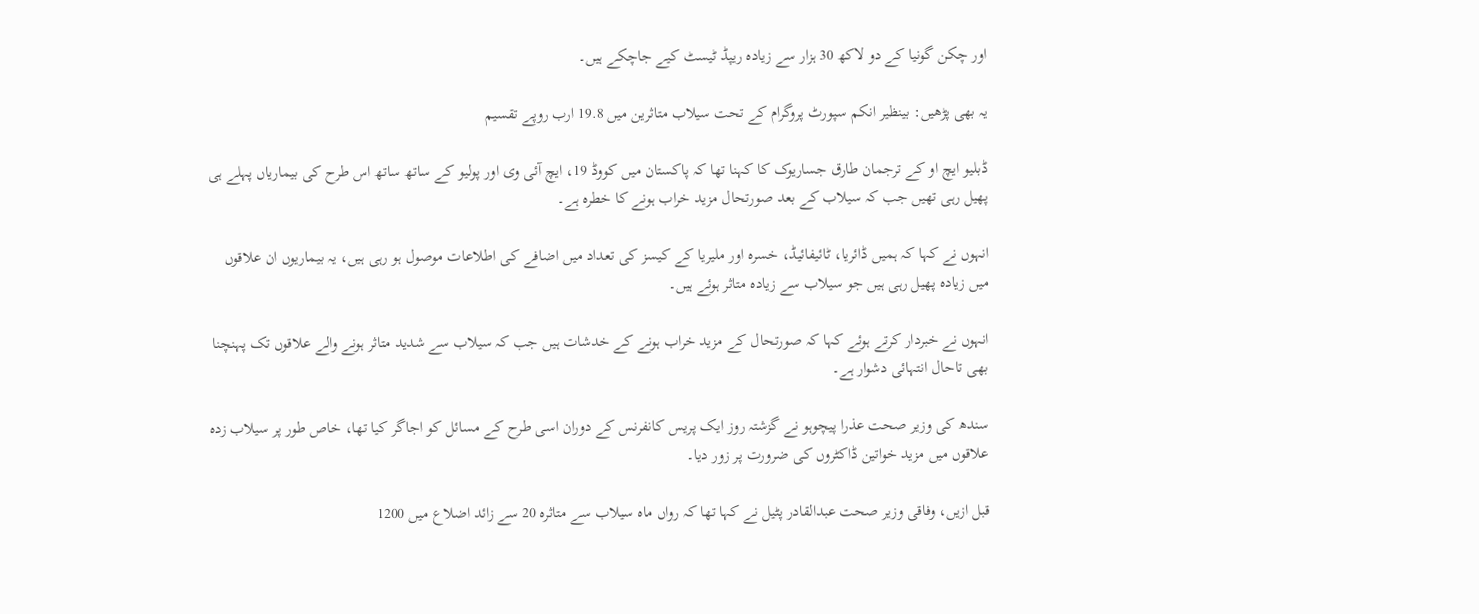اور چکن گونیا کے دو لاکھ 30 ہزار سے زیادہ ریپڈ ٹیسٹ کیے جاچکے ہیں۔

یہ بھی پڑھیں: بینظیر انکم سپورٹ پروگرام کے تحت سیلاب متاثرین میں 19.8 ارب روپے تقسیم

ڈبلیو ایچ او کے ترجمان طارق جساریوک کا کہنا تھا کہ پاکستان میں کووڈ 19، ایچ آئی وی اور پولیو کے ساتھ ساتھ اس طرح کی بیماریاں پہلے ہی پھیل رہی تھیں جب کہ سیلاب کے بعد صورتحال مزید خراب ہونے کا خطرہ ہے۔

انہوں نے کہا کہ ہمیں ڈائریا، ٹائیفائیڈ، خسرہ اور ملیریا کے کیسز کی تعداد میں اضافے کی اطلاعات موصول ہو رہی ہیں، یہ بیماریوں ان علاقوں میں زیادہ پھیل رہی ہیں جو سیلاب سے زیادہ متاثر ہوئے ہیں۔

انہوں نے خبردار کرتے ہوئے کہا کہ صورتحال کے مزید خراب ہونے کے خدشات ہیں جب کہ سیلاب سے شدید متاثر ہونے والے علاقوں تک پہنچنا بھی تاحال انتہائی دشوار ہے۔

سندھ کی وزیر صحت عذرا پیچوہو نے گزشتہ روز ایک پریس کانفرنس کے دوران اسی طرح کے مسائل کو اجاگر کیا تھا، خاص طور پر سیلاب زدہ علاقوں میں مزید خواتین ڈاکٹروں کی ضرورت پر زور دیا۔

قبل ازیں، وفاقی وزیر صحت عبدالقادر پٹیل نے کہا تھا کہ رواں ماہ سیلاب سے متاثرہ 20 سے زائد اضلاع میں 1200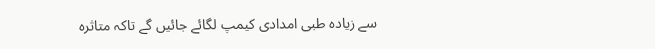سے زیادہ طبی امدادی کیمپ لگائے جائیں گے تاکہ متاثرہ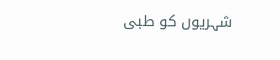شہریوں کو طبی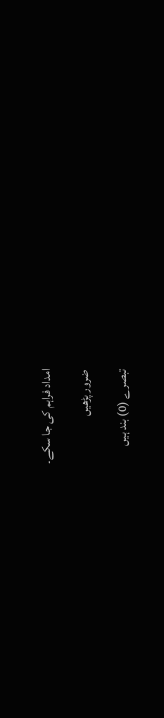امداد فراہم کی جا سکے۔

ضرور پڑھیں

تبصرے (0) بند ہیں